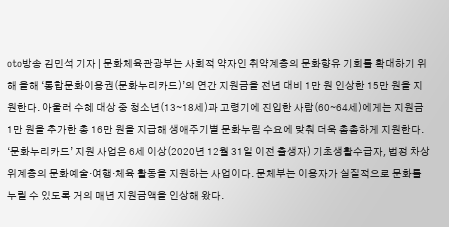oto방송 김민석 기자 | 문화체육관광부는 사회적 약자인 취약계층의 문화향유 기회를 확대하기 위해 올해 ‘통합문화이용권(문화누리카드)’의 연간 지원금을 전년 대비 1만 원 인상한 15만 원을 지원한다. 아울러 수혜 대상 중 청소년(13∼18세)과 고령기에 진입한 사람(60∼64세)에게는 지원금 1만 원을 추가한 총 16만 원을 지급해 생애주기별 문화누림 수요에 맞춰 더욱 촘촘하게 지원한다. ‘문화누리카드’ 지원 사업은 6세 이상(2020년 12월 31일 이전 출생자) 기초생활수급자, 법정 차상위계층의 문화예술·여행·체육 활동을 지원하는 사업이다. 문체부는 이용자가 실질적으로 문화를 누릴 수 있도록 거의 매년 지원금액을 인상해 왔다.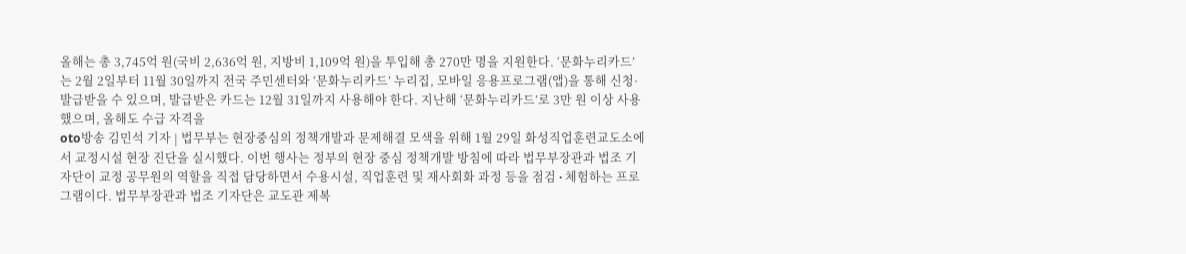올해는 총 3,745억 원(국비 2,636억 원, 지방비 1,109억 원)을 투입해 총 270만 명을 지원한다. ‘문화누리카드’는 2월 2일부터 11월 30일까지 전국 주민센터와 ‘문화누리카드’ 누리집, 모바일 응용프로그램(앱)을 통해 신청·발급받을 수 있으며, 발급받은 카드는 12월 31일까지 사용해야 한다. 지난해 ‘문화누리카드’로 3만 원 이상 사용했으며, 올해도 수급 자격을
oto방송 김민석 기자 | 법무부는 현장중심의 정책개발과 문제해결 모색을 위해 1월 29일 화성직업훈련교도소에서 교정시설 현장 진단을 실시했다. 이번 행사는 정부의 현장 중심 정책개발 방침에 따라 법무부장관과 법조 기자단이 교정 공무원의 역할을 직접 담당하면서 수용시설, 직업훈련 및 재사회화 과정 등을 점검 ⸱ 체험하는 프로그램이다. 법무부장관과 법조 기자단은 교도관 제복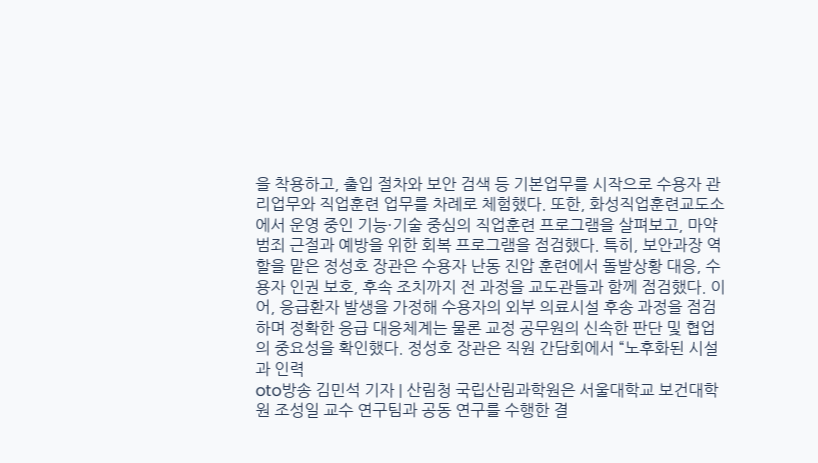을 착용하고, 출입 절차와 보안 검색 등 기본업무를 시작으로 수용자 관리업무와 직업훈련 업무를 차례로 체험했다. 또한, 화성직업훈련교도소에서 운영 중인 기능·기술 중심의 직업훈련 프로그램을 살펴보고, 마약범죄 근절과 예방을 위한 회복 프로그램을 점검했다. 특히, 보안과장 역할을 맡은 정성호 장관은 수용자 난동 진압 훈련에서 돌발상황 대응, 수용자 인권 보호, 후속 조치까지 전 과정을 교도관들과 함께 점검했다. 이어, 응급환자 발생을 가정해 수용자의 외부 의료시설 후송 과정을 점검하며 정확한 응급 대응체계는 물론 교정 공무원의 신속한 판단 및 협업의 중요성을 확인했다. 정성호 장관은 직원 간담회에서 “노후화된 시설과 인력
oto방송 김민석 기자 | 산림청 국립산림과학원은 서울대학교 보건대학원 조성일 교수 연구팀과 공동 연구를 수행한 결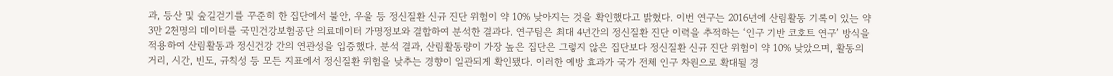과, 등산 및 숲길걷기를 꾸준히 한 집단에서 불안, 우울 등 정신질환 신규 진단 위험이 약 10% 낮아지는 것을 확인했다고 밝혔다. 이번 연구는 2016년에 산림활동 기록이 있는 약 3만 2천명의 데이터를 국민건강보험공단 의료데이터 가명정보와 결합하여 분석한 결과다. 연구팀은 최대 4년간의 정신질환 진단 이력을 추적하는 ‘인구 기반 코호트 연구’ 방식을 적용하여 산림활동과 정신건강 간의 연관성을 입증했다. 분석 결과, 산림활동량이 가장 높은 집단은 그렇지 않은 집단보다 정신질환 신규 진단 위험이 약 10% 낮았으며, 활동의 거리, 시간, 빈도, 규칙성 등 모든 지표에서 정신질환 위험을 낮추는 경향이 일관되게 확인됐다. 이러한 예방 효과가 국가 전체 인구 차원으로 확대될 경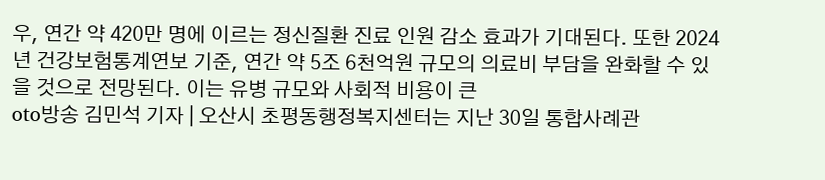우, 연간 약 420만 명에 이르는 정신질환 진료 인원 감소 효과가 기대된다. 또한 2024년 건강보험통계연보 기준, 연간 약 5조 6천억원 규모의 의료비 부담을 완화할 수 있을 것으로 전망된다. 이는 유병 규모와 사회적 비용이 큰
oto방송 김민석 기자 | 오산시 초평동행정복지센터는 지난 30일 통합사례관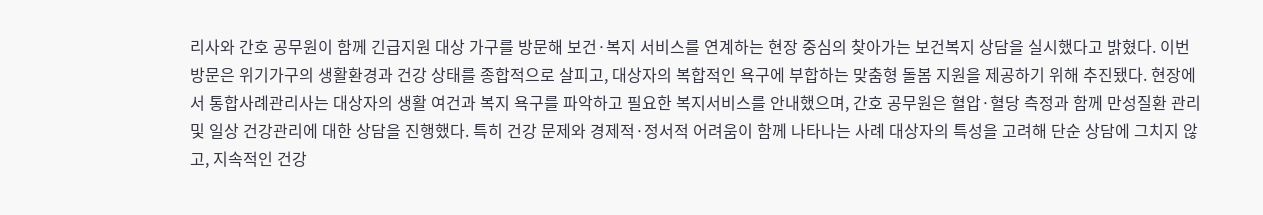리사와 간호 공무원이 함께 긴급지원 대상 가구를 방문해 보건·복지 서비스를 연계하는 현장 중심의 찾아가는 보건복지 상담을 실시했다고 밝혔다. 이번 방문은 위기가구의 생활환경과 건강 상태를 종합적으로 살피고, 대상자의 복합적인 욕구에 부합하는 맞춤형 돌봄 지원을 제공하기 위해 추진됐다. 현장에서 통합사례관리사는 대상자의 생활 여건과 복지 욕구를 파악하고 필요한 복지서비스를 안내했으며, 간호 공무원은 혈압·혈당 측정과 함께 만성질환 관리 및 일상 건강관리에 대한 상담을 진행했다. 특히 건강 문제와 경제적·정서적 어려움이 함께 나타나는 사례 대상자의 특성을 고려해 단순 상담에 그치지 않고, 지속적인 건강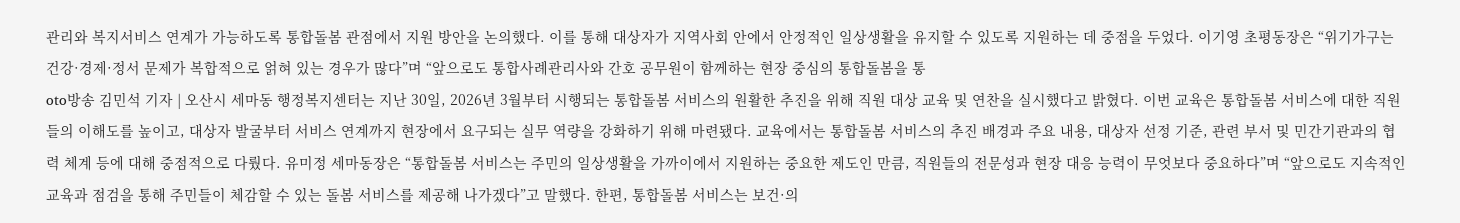관리와 복지서비스 연계가 가능하도록 통합돌봄 관점에서 지원 방안을 논의했다. 이를 통해 대상자가 지역사회 안에서 안정적인 일상생활을 유지할 수 있도록 지원하는 데 중점을 두었다. 이기영 초평동장은 “위기가구는 건강·경제·정서 문제가 복합적으로 얽혀 있는 경우가 많다”며 “앞으로도 통합사례관리사와 간호 공무원이 함께하는 현장 중심의 통합돌봄을 통
oto방송 김민석 기자 | 오산시 세마동 행정복지센터는 지난 30일, 2026년 3월부터 시행되는 통합돌봄 서비스의 원활한 추진을 위해 직원 대상 교육 및 연찬을 실시했다고 밝혔다. 이번 교육은 통합돌봄 서비스에 대한 직원들의 이해도를 높이고, 대상자 발굴부터 서비스 연계까지 현장에서 요구되는 실무 역량을 강화하기 위해 마련됐다. 교육에서는 통합돌봄 서비스의 추진 배경과 주요 내용, 대상자 선정 기준, 관련 부서 및 민간기관과의 협력 체계 등에 대해 중점적으로 다뤘다. 유미정 세마동장은 “통합돌봄 서비스는 주민의 일상생활을 가까이에서 지원하는 중요한 제도인 만큼, 직원들의 전문성과 현장 대응 능력이 무엇보다 중요하다”며 “앞으로도 지속적인 교육과 점검을 통해 주민들이 체감할 수 있는 돌봄 서비스를 제공해 나가겠다”고 말했다. 한편, 통합돌봄 서비스는 보건·의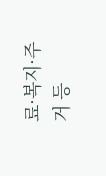료·복지·주거 등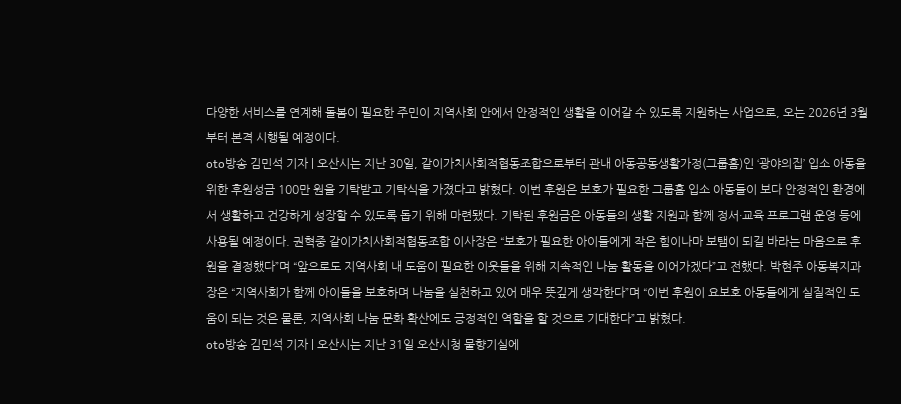다양한 서비스를 연계해 돌봄이 필요한 주민이 지역사회 안에서 안정적인 생활을 이어갈 수 있도록 지원하는 사업으로, 오는 2026년 3월부터 본격 시행될 예정이다.
oto방송 김민석 기자 | 오산시는 지난 30일, 같이가치사회적협동조합으로부터 관내 아동공동생활가정(그룹홈)인 ‘광야의집’ 입소 아동을 위한 후원성금 100만 원을 기탁받고 기탁식을 가졌다고 밝혔다. 이번 후원은 보호가 필요한 그룹홈 입소 아동들이 보다 안정적인 환경에서 생활하고 건강하게 성장할 수 있도록 돕기 위해 마련됐다. 기탁된 후원금은 아동들의 생활 지원과 함께 정서·교육 프로그램 운영 등에 사용될 예정이다. 권혁중 같이가치사회적협동조합 이사장은 “보호가 필요한 아이들에게 작은 힘이나마 보탬이 되길 바라는 마음으로 후원을 결정했다”며 “앞으로도 지역사회 내 도움이 필요한 이웃들을 위해 지속적인 나눔 활동을 이어가겠다”고 전했다. 박현주 아동복지과장은 “지역사회가 함께 아이들을 보호하며 나눔을 실천하고 있어 매우 뜻깊게 생각한다”며 “이번 후원이 요보호 아동들에게 실질적인 도움이 되는 것은 물론, 지역사회 나눔 문화 확산에도 긍정적인 역할을 할 것으로 기대한다”고 밝혔다.
oto방송 김민석 기자 | 오산시는 지난 31일 오산시청 물향기실에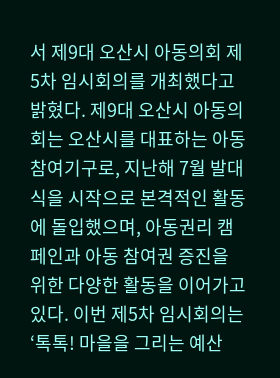서 제9대 오산시 아동의회 제5차 임시회의를 개최했다고 밝혔다. 제9대 오산시 아동의회는 오산시를 대표하는 아동 참여기구로, 지난해 7월 발대식을 시작으로 본격적인 활동에 돌입했으며, 아동권리 캠페인과 아동 참여권 증진을 위한 다양한 활동을 이어가고 있다. 이번 제5차 임시회의는 ‘톡톡! 마을을 그리는 예산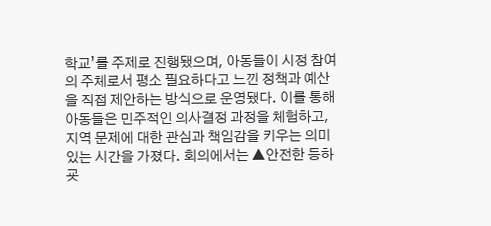학교’를 주제로 진행됐으며, 아동들이 시정 참여의 주체로서 평소 필요하다고 느낀 정책과 예산을 직접 제안하는 방식으로 운영됐다. 이를 통해 아동들은 민주적인 의사결정 과정을 체험하고, 지역 문제에 대한 관심과 책임감을 키우는 의미 있는 시간을 가졌다. 회의에서는 ▲안전한 등하굣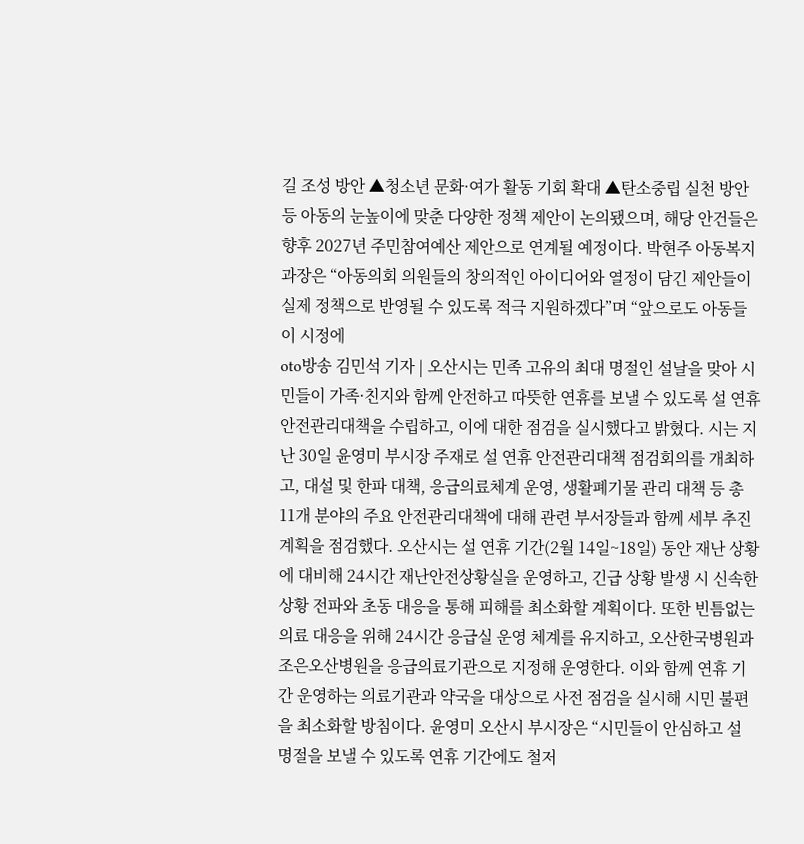길 조성 방안 ▲청소년 문화·여가 활동 기회 확대 ▲탄소중립 실천 방안 등 아동의 눈높이에 맞춘 다양한 정책 제안이 논의됐으며, 해당 안건들은 향후 2027년 주민참여예산 제안으로 연계될 예정이다. 박현주 아동복지과장은 “아동의회 의원들의 창의적인 아이디어와 열정이 담긴 제안들이 실제 정책으로 반영될 수 있도록 적극 지원하겠다”며 “앞으로도 아동들이 시정에
oto방송 김민석 기자 | 오산시는 민족 고유의 최대 명절인 설날을 맞아 시민들이 가족·친지와 함께 안전하고 따뜻한 연휴를 보낼 수 있도록 설 연휴 안전관리대책을 수립하고, 이에 대한 점검을 실시했다고 밝혔다. 시는 지난 30일 윤영미 부시장 주재로 설 연휴 안전관리대책 점검회의를 개최하고, 대설 및 한파 대책, 응급의료체계 운영, 생활폐기물 관리 대책 등 총 11개 분야의 주요 안전관리대책에 대해 관련 부서장들과 함께 세부 추진계획을 점검했다. 오산시는 설 연휴 기간(2월 14일~18일) 동안 재난 상황에 대비해 24시간 재난안전상황실을 운영하고, 긴급 상황 발생 시 신속한 상황 전파와 초동 대응을 통해 피해를 최소화할 계획이다. 또한 빈틈없는 의료 대응을 위해 24시간 응급실 운영 체계를 유지하고, 오산한국병원과 조은오산병원을 응급의료기관으로 지정해 운영한다. 이와 함께 연휴 기간 운영하는 의료기관과 약국을 대상으로 사전 점검을 실시해 시민 불편을 최소화할 방침이다. 윤영미 오산시 부시장은 “시민들이 안심하고 설 명절을 보낼 수 있도록 연휴 기간에도 철저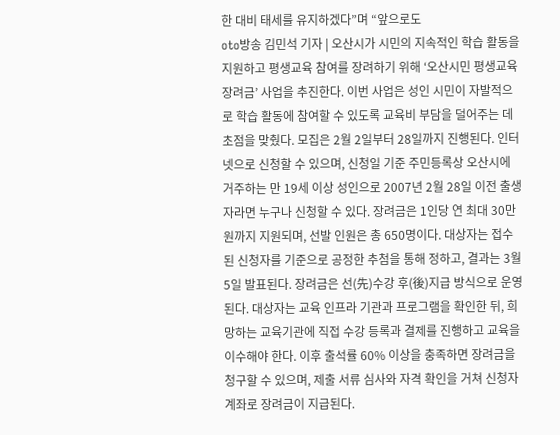한 대비 태세를 유지하겠다”며 “앞으로도
oto방송 김민석 기자 | 오산시가 시민의 지속적인 학습 활동을 지원하고 평생교육 참여를 장려하기 위해 ‘오산시민 평생교육장려금’ 사업을 추진한다. 이번 사업은 성인 시민이 자발적으로 학습 활동에 참여할 수 있도록 교육비 부담을 덜어주는 데 초점을 맞췄다. 모집은 2월 2일부터 28일까지 진행된다. 인터넷으로 신청할 수 있으며, 신청일 기준 주민등록상 오산시에 거주하는 만 19세 이상 성인으로 2007년 2월 28일 이전 출생자라면 누구나 신청할 수 있다. 장려금은 1인당 연 최대 30만 원까지 지원되며, 선발 인원은 총 650명이다. 대상자는 접수된 신청자를 기준으로 공정한 추첨을 통해 정하고, 결과는 3월 5일 발표된다. 장려금은 선(先)수강 후(後)지급 방식으로 운영된다. 대상자는 교육 인프라 기관과 프로그램을 확인한 뒤, 희망하는 교육기관에 직접 수강 등록과 결제를 진행하고 교육을 이수해야 한다. 이후 출석률 60% 이상을 충족하면 장려금을 청구할 수 있으며, 제출 서류 심사와 자격 확인을 거쳐 신청자 계좌로 장려금이 지급된다.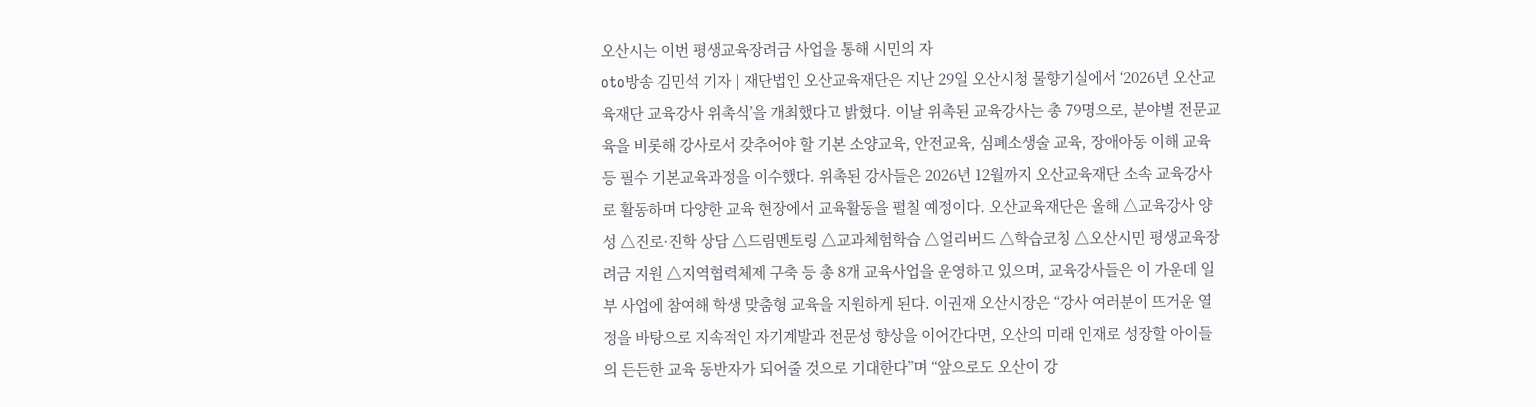오산시는 이번 평생교육장려금 사업을 통해 시민의 자
oto방송 김민석 기자 | 재단법인 오산교육재단은 지난 29일 오산시청 물향기실에서 ‘2026년 오산교육재단 교육강사 위촉식’을 개최했다고 밝혔다. 이날 위촉된 교육강사는 총 79명으로, 분야별 전문교육을 비롯해 강사로서 갖추어야 할 기본 소양교육, 안전교육, 심폐소생술 교육, 장애아동 이해 교육 등 필수 기본교육과정을 이수했다. 위촉된 강사들은 2026년 12월까지 오산교육재단 소속 교육강사로 활동하며 다양한 교육 현장에서 교육활동을 펼칠 예정이다. 오산교육재단은 올해 △교육강사 양성 △진로·진학 상담 △드림멘토링 △교과체험학습 △얼리버드 △학습코칭 △오산시민 평생교육장려금 지원 △지역협력체제 구축 등 총 8개 교육사업을 운영하고 있으며, 교육강사들은 이 가운데 일부 사업에 참여해 학생 맞춤형 교육을 지원하게 된다. 이권재 오산시장은 “강사 여러분이 뜨거운 열정을 바탕으로 지속적인 자기계발과 전문성 향상을 이어간다면, 오산의 미래 인재로 성장할 아이들의 든든한 교육 동반자가 되어줄 것으로 기대한다”며 “앞으로도 오산이 강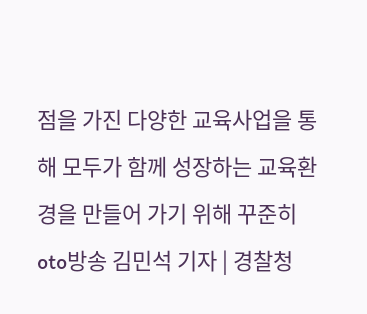점을 가진 다양한 교육사업을 통해 모두가 함께 성장하는 교육환경을 만들어 가기 위해 꾸준히
oto방송 김민석 기자 | 경찰청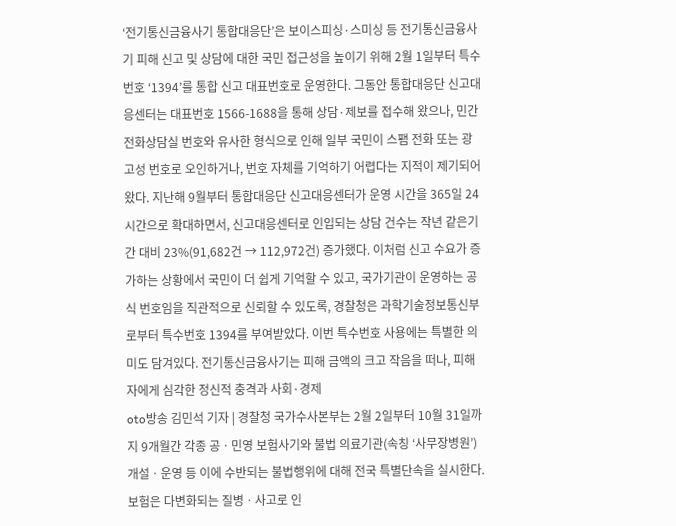‘전기통신금융사기 통합대응단’은 보이스피싱·스미싱 등 전기통신금융사기 피해 신고 및 상담에 대한 국민 접근성을 높이기 위해 2월 1일부터 특수번호 ‘1394’를 통합 신고 대표번호로 운영한다. 그동안 통합대응단 신고대응센터는 대표번호 1566-1688을 통해 상담·제보를 접수해 왔으나, 민간 전화상담실 번호와 유사한 형식으로 인해 일부 국민이 스팸 전화 또는 광고성 번호로 오인하거나, 번호 자체를 기억하기 어렵다는 지적이 제기되어 왔다. 지난해 9월부터 통합대응단 신고대응센터가 운영 시간을 365일 24시간으로 확대하면서, 신고대응센터로 인입되는 상담 건수는 작년 같은기간 대비 23%(91,682건 → 112,972건) 증가했다. 이처럼 신고 수요가 증가하는 상황에서 국민이 더 쉽게 기억할 수 있고, 국가기관이 운영하는 공식 번호임을 직관적으로 신뢰할 수 있도록, 경찰청은 과학기술정보통신부로부터 특수번호 1394를 부여받았다. 이번 특수번호 사용에는 특별한 의미도 담겨있다. 전기통신금융사기는 피해 금액의 크고 작음을 떠나, 피해자에게 심각한 정신적 충격과 사회·경제
oto방송 김민석 기자 | 경찰청 국가수사본부는 2월 2일부터 10월 31일까지 9개월간 각종 공ㆍ민영 보험사기와 불법 의료기관(속칭 ‘사무장병원’) 개설ㆍ운영 등 이에 수반되는 불법행위에 대해 전국 특별단속을 실시한다. 보험은 다변화되는 질병ㆍ사고로 인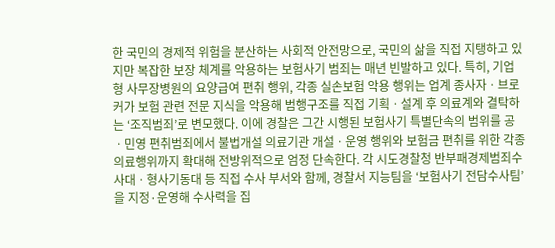한 국민의 경제적 위험을 분산하는 사회적 안전망으로, 국민의 삶을 직접 지탱하고 있지만 복잡한 보장 체계를 악용하는 보험사기 범죄는 매년 빈발하고 있다. 특히, 기업형 사무장병원의 요양급여 편취 행위, 각종 실손보험 악용 행위는 업계 종사자ㆍ브로커가 보험 관련 전문 지식을 악용해 범행구조를 직접 기획ㆍ설계 후 의료계와 결탁하는 ‘조직범죄’로 변모했다. 이에 경찰은 그간 시행된 보험사기 특별단속의 범위를 공ㆍ민영 편취범죄에서 불법개설 의료기관 개설ㆍ운영 행위와 보험금 편취를 위한 각종 의료행위까지 확대해 전방위적으로 엄정 단속한다. 각 시도경찰청 반부패경제범죄수사대ㆍ형사기동대 등 직접 수사 부서와 함께, 경찰서 지능팀을 ‘보험사기 전담수사팀’을 지정·운영해 수사력을 집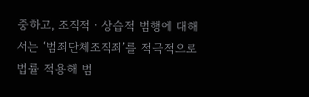중하고, 조직적ㆍ상습적 범행에 대해서는 ‘범죄단체조직죄’를 적극적으로 법률 적용해 범